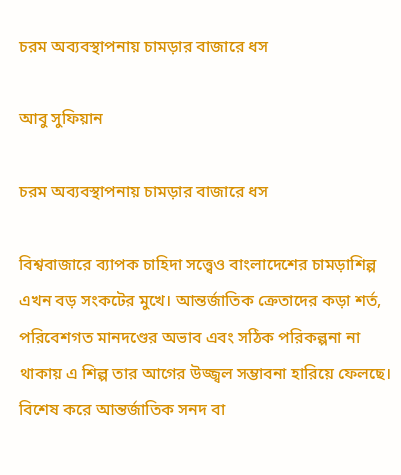চরম অব্যবস্থাপনায় চামড়ার বাজারে ধস

আবু সুফিয়ান

চরম অব্যবস্থাপনায় চামড়ার বাজারে ধস

বিশ্ববাজারে ব্যাপক চাহিদা সত্ত্বেও বাংলাদেশের চামড়াশিল্প এখন বড় সংকটের মুখে। আন্তর্জাতিক ক্রেতাদের কড়া শর্ত, পরিবেশগত মানদণ্ডের অভাব এবং সঠিক পরিকল্পনা না থাকায় এ শিল্প তার আগের উজ্জ্বল সম্ভাবনা হারিয়ে ফেলছে। বিশেষ করে আন্তর্জাতিক সনদ বা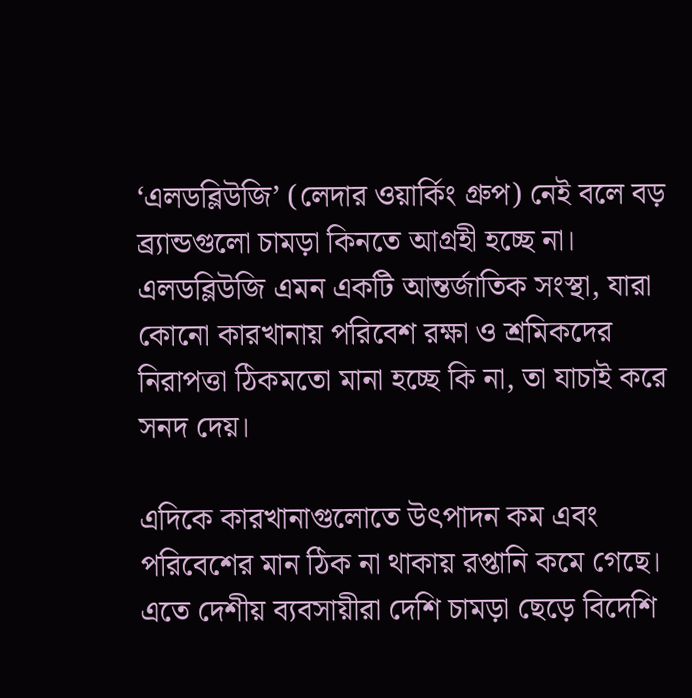‘এলডব্লিউজি’ (লেদার ওয়ার্কিং গ্রুপ) নেই বলে বড় ব্র্যান্ডগুলো চামড়া কিনতে আগ্রহী হচ্ছে না। এলডব্লিউজি এমন একটি আন্তর্জাতিক সংস্থা, যারা কোনো কারখানায় পরিবেশ রক্ষা ও শ্রমিকদের নিরাপত্তা ঠিকমতো মানা হচ্ছে কি না, তা যাচাই করে সনদ দেয়।

এদিকে কারখানাগুলোতে উৎপাদন কম এবং পরিবেশের মান ঠিক না থাকায় রপ্তানি কমে গেছে। এতে দেশীয় ব্যবসায়ীরা দেশি চামড়া ছেড়ে বিদেশি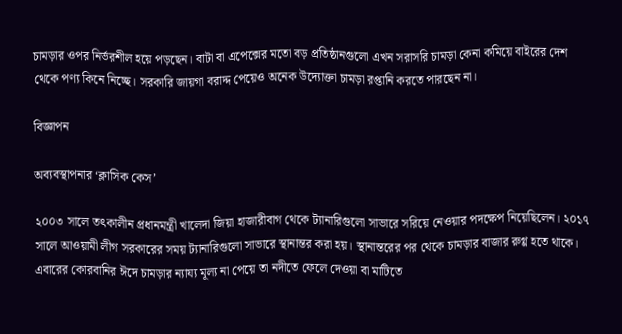চামড়ার ওপর নির্ভরশীল হয়ে পড়ছেন। বাটা বা এপেক্সের মতো বড় প্রতিষ্ঠানগুলো এখন সরাসরি চামড়া কেনা কমিয়ে বাইরের দেশ থেকে পণ্য কিনে নিচ্ছে। সরকারি জায়গা বরাদ্দ পেয়েও অনেক উদ্যোক্তা চামড়া রপ্তানি করতে পারছেন না।

বিজ্ঞাপন

অব্যবস্থাপনার ‘ক্লাসিক কেস’

২০০৩ সালে তৎকালীন প্রধানমন্ত্রী খালেদা জিয়া হাজারীবাগ থেকে ট্যানারিগুলো সাভারে সরিয়ে নেওয়ার পদক্ষেপ নিয়েছিলেন। ২০১৭ সালে আওয়ামী লীগ সরকারের সময় ট্যানারিগুলো সাভারে স্থানান্তর করা হয়। স্থানান্তরের পর থেকে চামড়ার বাজার রুগ্ণ হতে থাকে। এবারের কোরবানির ঈদে চামড়ার ন্যায্য মূল্য না পেয়ে তা নদীতে ফেলে দেওয়া বা মাটিতে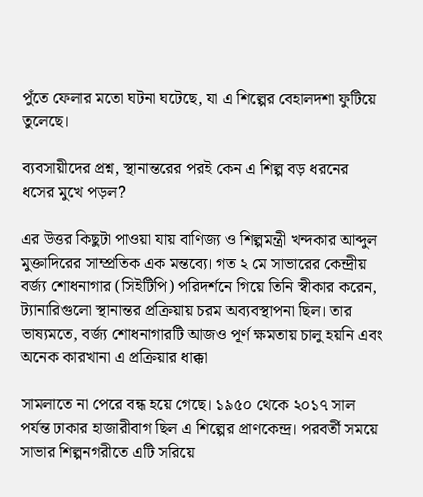পুঁতে ফেলার মতো ঘটনা ঘটেছে, যা এ শিল্পের বেহালদশা ফুটিয়ে তুলেছে।

ব্যবসায়ীদের প্রশ্ন, স্থানান্তরের পরই কেন এ শিল্প বড় ধরনের ধসের মুখে পড়ল?

এর উত্তর কিছুটা পাওয়া যায় বাণিজ্য ও শিল্পমন্ত্রী খন্দকার আব্দুল মুক্তাদিরের সাম্প্রতিক এক মন্তব্যে। গত ২ মে সাভারের কেন্দ্রীয় বর্জ্য শোধনাগার (সিইটিপি) পরিদর্শনে গিয়ে তিনি স্বীকার করেন, ট্যানারিগুলো স্থানান্তর প্রক্রিয়ায় চরম অব্যবস্থাপনা ছিল। তার ভাষ্যমতে, বর্জ্য শোধনাগারটি আজও পূর্ণ ক্ষমতায় চালু হয়নি এবং অনেক কারখানা এ প্রক্রিয়ার ধাক্কা

সামলাতে না পেরে বন্ধ হয়ে গেছে। ১৯৫০ থেকে ২০১৭ সাল পর্যন্ত ঢাকার হাজারীবাগ ছিল এ শিল্পের প্রাণকেন্দ্র। পরবর্তী সময়ে সাভার শিল্পনগরীতে এটি সরিয়ে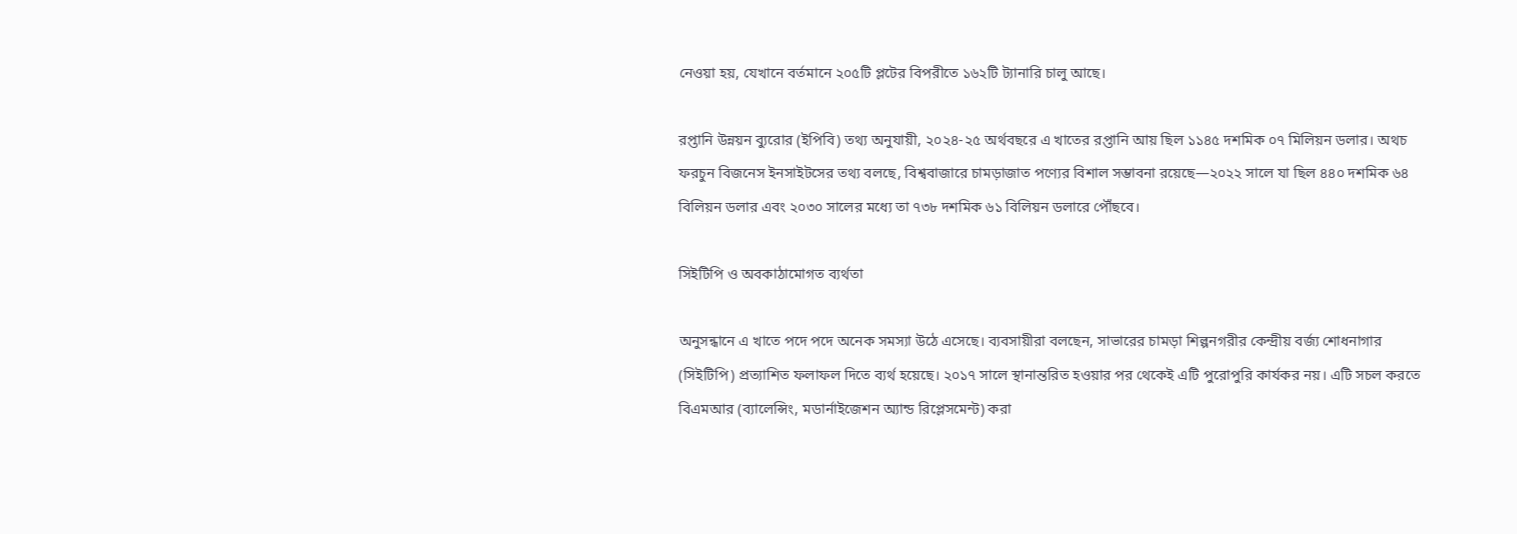নেওয়া হয়, যেখানে বর্তমানে ২০৫টি প্লটের বিপরীতে ১৬২টি ট্যানারি চালু আছে।

রপ্তানি উন্নয়ন ব্যুরোর (ইপিবি) তথ্য অনুযায়ী, ২০২৪-২৫ অর্থবছরে এ খাতের রপ্তানি আয় ছিল ১১৪৫ দশমিক ০৭ মিলিয়ন ডলার। অথচ ফরচুন বিজনেস ইনসাইটসের তথ্য বলছে, বিশ্ববাজারে চামড়াজাত পণ্যের বিশাল সম্ভাবনা রয়েছে—২০২২ সালে যা ছিল ৪৪০ দশমিক ৬৪ বিলিয়ন ডলার এবং ২০৩০ সালের মধ্যে তা ৭৩৮ দশমিক ৬১ বিলিয়ন ডলারে পৌঁছবে।

সিইটিপি ও অবকাঠামোগত ব্যর্থতা

অনুসন্ধানে এ খাতে পদে পদে অনেক সমস্যা উঠে এসেছে। ব্যবসায়ীরা বলছেন, সাভারের চামড়া শিল্পনগরীর কেন্দ্রীয় বর্জ্য শোধনাগার (সিইটিপি) প্রত্যাশিত ফলাফল দিতে ব্যর্থ হয়েছে। ২০১৭ সালে স্থানান্তরিত হওয়ার পর থেকেই এটি পুরোপুরি কার্যকর নয়। এটি সচল করতে বিএমআর (ব্যালেন্সিং, মডার্নাইজেশন অ্যান্ড রিপ্লেসমেন্ট) করা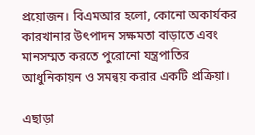প্রয়োজন। বিএমআর হলো, কোনো অকার্যকর কারখানার উৎপাদন সক্ষমতা বাড়াতে এবং মানসম্মত করতে পুরোনো যন্ত্রপাতির আধুনিকায়ন ও সমন্বয় করার একটি প্রক্রিয়া।

এছাড়া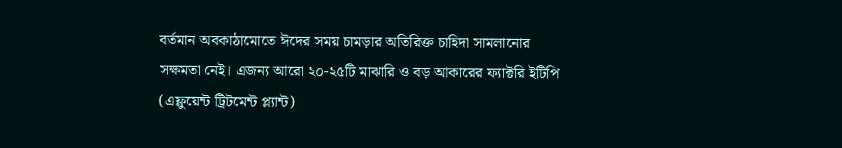বর্তমান অবকাঠামোতে ঈদের সময় চামড়ার অতিরিক্ত চাহিদা সামলানোর সক্ষমতা নেই। এজন্য আরো ২০-২৫টি মাঝারি ও বড় আকারের ফ্যাক্টরি ইটিপি (এফ্লুয়েন্ট ট্রিটমেন্ট প্ল্যান্ট)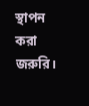স্থাপন করা জরুরি।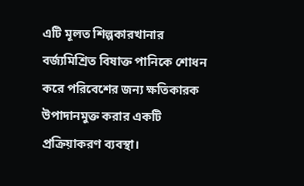এটি মূলত শিল্পকারখানার বর্জ্যমিশ্রিত বিষাক্ত পানিকে শোধন করে পরিবেশের জন্য ক্ষতিকারক উপাদানমুক্ত করার একটি প্রক্রিয়াকরণ ব্যবস্থা।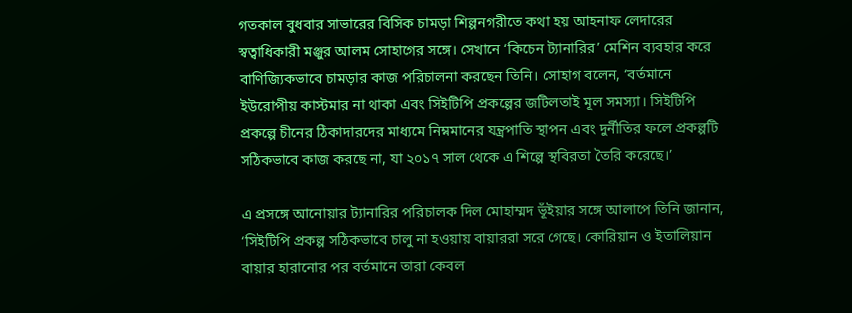গতকাল বুধবার সাভারের বিসিক চামড়া শিল্পনগরীতে কথা হয় আহনাফ লেদারের স্বত্বাধিকারী মঞ্জুর আলম সোহাগের সঙ্গে। সেখানে ‘কিচেন ট্যানারির’ মেশিন ব্যবহার করে বাণিজ্যিকভাবে চামড়ার কাজ পরিচালনা করছেন তিনি। সোহাগ বলেন, ‘বর্তমানে ইউরোপীয় কাস্টমার না থাকা এবং সিইটিপি প্রকল্পের জটিলতাই মূল সমস্যা। সিইটিপি প্রকল্পে চীনের ঠিকাদারদের মাধ্যমে নিম্নমানের যন্ত্রপাতি স্থাপন এবং দুর্নীতির ফলে প্রকল্পটি সঠিকভাবে কাজ করছে না, যা ২০১৭ সাল থেকে এ শিল্পে স্থবিরতা তৈরি করেছে।’

এ প্রসঙ্গে আনোয়ার ট্যানারির পরিচালক দিল মোহাম্মদ ভূঁইয়ার সঙ্গে আলাপে তিনি জানান, ‘সিইটিপি প্রকল্প সঠিকভাবে চালু না হওয়ায় বায়াররা সরে গেছে। কোরিয়ান ও ইতালিয়ান বায়ার হারানোর পর বর্তমানে তারা কেবল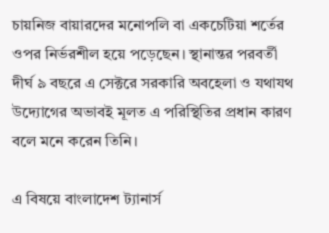চায়নিজ বায়ারদের মনোপলি বা একচেটিয়া শর্তের ওপর নির্ভরশীল হয়ে পড়েছেন। স্থানান্তর পরবর্তী দীর্ঘ ৯ বছরে এ সেক্টরে সরকারি অবহেলা ও যথাযথ উদ্যোগের অভাবই মূলত এ পরিস্থিতির প্রধান কারণ বলে মনে করেন তিনি।

এ বিষয়ে বাংলাদেশ ট্যানার্স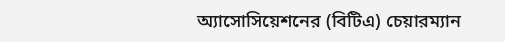অ্যাসোসিয়েশনের (বিটিএ) চেয়ারম্যান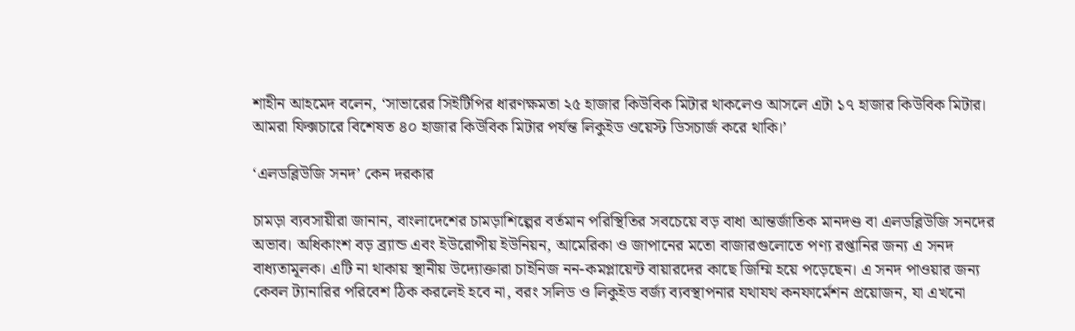শাহীন আহমেদ বলেন, ‘সাভারের সিইটিপির ধারণক্ষমতা ২৫ হাজার কিউবিক মিটার থাকলেও আসলে এটা ১৭ হাজার কিউবিক মিটার। আমরা ফিক্সচারে বিশেষত ৪০ হাজার কিউবিক মিটার পর্যন্ত লিকুইড ওয়েস্ট ডিসচার্জ করে থাকি।’

‘এলডব্লিউজি সনদ’ কেন দরকার

চামড়া ব্যবসায়ীরা জানান, বাংলাদেশের চামড়াশিল্পের বর্তমান পরিস্থিতির সবচেয়ে বড় বাধা আন্তর্জাতিক মানদণ্ড বা এলডব্লিউজি সনদের অভাব। অধিকাংশ বড় ব্র্যান্ড এবং ইউরোপীয় ইউনিয়ন, আমেরিকা ও জাপানের মতো বাজারগুলোতে পণ্য রপ্তানির জন্য এ সনদ বাধ্যতামূলক। এটি না থাকায় স্থানীয় উদ্যোক্তারা চাইনিজ নন-কমপ্লায়েন্ট বায়ারদের কাছে জিম্মি হয়ে পড়েছেন। এ সনদ পাওয়ার জন্য কেবল ট্যানারির পরিবেশ ঠিক করলেই হবে না, বরং সলিড ও লিকুইড বর্জ্য ব্যবস্থাপনার যথাযথ কনফার্মেশন প্রয়োজন, যা এখনো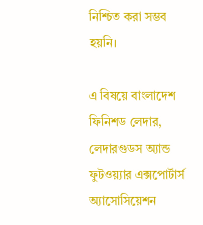নিশ্চিত করা সম্ভব হয়নি।

এ বিষয়ে বাংলাদেশ ফিনিশড লেদার, লেদারগুডস অ্যান্ড ফুটওয়্যার এক্সপোর্টার্স অ্যাসোসিয়েশন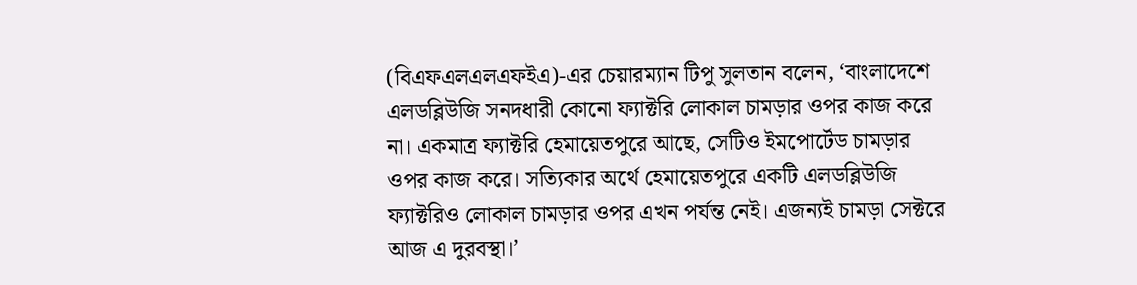(বিএফএলএলএফইএ)-এর চেয়ারম্যান টিপু সুলতান বলেন, ‘বাংলাদেশে এলডব্লিউজি সনদধারী কোনো ফ্যাক্টরি লোকাল চামড়ার ওপর কাজ করে না। একমাত্র ফ্যাক্টরি হেমায়েতপুরে আছে, সেটিও ইমপোর্টেড চামড়ার ওপর কাজ করে। সত্যিকার অর্থে হেমায়েতপুরে একটি এলডব্লিউজি ফ্যাক্টরিও লোকাল চামড়ার ওপর এখন পর্যন্ত নেই। এজন্যই চামড়া সেক্টরে আজ এ দুরবস্থা।’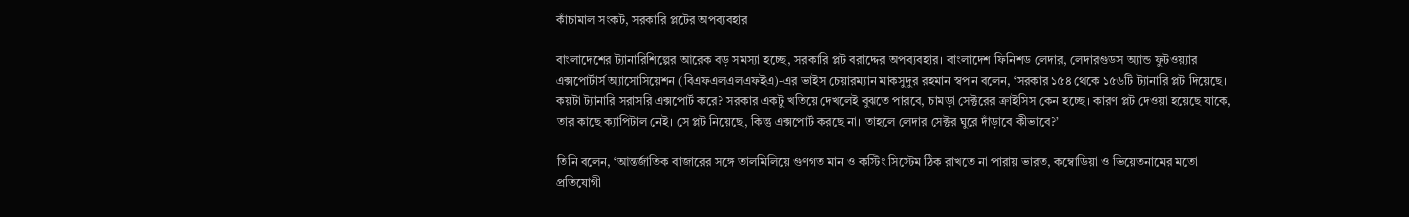কাঁচামাল সংকট, সরকারি প্লটের অপব্যবহার

বাংলাদেশের ট্যানারিশিল্পের আরেক বড় সমস্যা হচ্ছে, সরকারি প্লট বরাদ্দের অপব্যবহার। বাংলাদেশ ফিনিশড লেদার, লেদারগুডস অ্যান্ড ফুটওয়্যার এক্সপোর্টার্স অ্যাসোসিয়েশন (বিএফএলএলএফইএ)-এর ভাইস চেয়ারম্যান মাকসুদুর রহমান স্বপন বলেন, ‘সরকার ১৫৪ থেকে ১৫৬টি ট্যানারি প্লট দিয়েছে। কয়টা ট্যানারি সরাসরি এক্সপোর্ট করে? সরকার একটু খতিয়ে দেখলেই বুঝতে পারবে, চামড়া সেক্টরের ক্রাইসিস কেন হচ্ছে। কারণ প্লট দেওয়া হয়েছে যাকে, তার কাছে ক্যাপিটাল নেই। সে প্লট নিয়েছে, কিন্তু এক্সপোর্ট করছে না। তাহলে লেদার সেক্টর ঘুরে দাঁড়াবে কীভাবে?’

তিনি বলেন, ‘আন্তর্জাতিক বাজারের সঙ্গে তালমিলিয়ে গুণগত মান ও কস্টিং সিস্টেম ঠিক রাখতে না পারায় ভারত, কম্বোডিয়া ও ভিয়েতনামের মতো প্রতিযোগী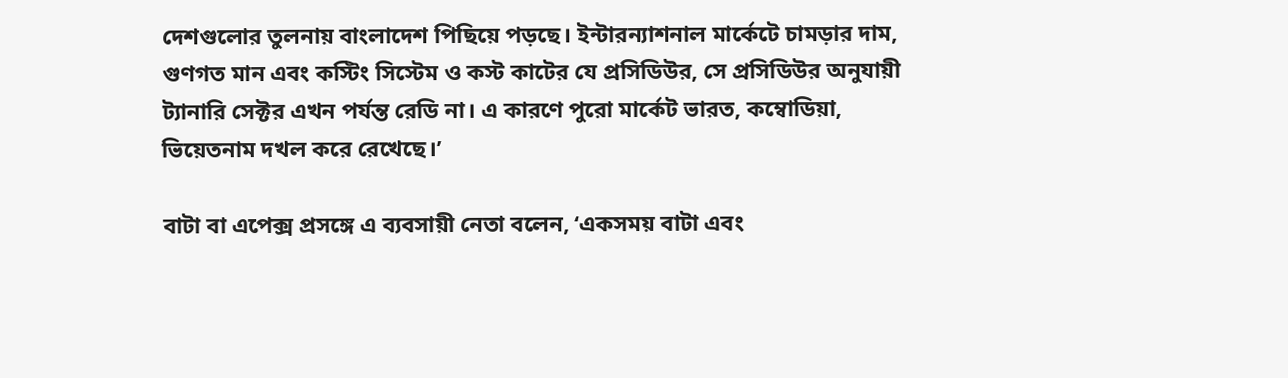দেশগুলোর তুলনায় বাংলাদেশ পিছিয়ে পড়ছে। ইন্টারন্যাশনাল মার্কেটে চামড়ার দাম, গুণগত মান এবং কস্টিং সিস্টেম ও কস্ট কাটের যে প্রসিডিউর, সে প্রসিডিউর অনুযায়ী ট্যানারি সেক্টর এখন পর্যন্ত রেডি না। এ কারণে পুরো মার্কেট ভারত, কম্বোডিয়া, ভিয়েতনাম দখল করে রেখেছে।’

বাটা বা এপেক্স প্রসঙ্গে এ ব্যবসায়ী নেতা বলেন, ‘একসময় বাটা এবং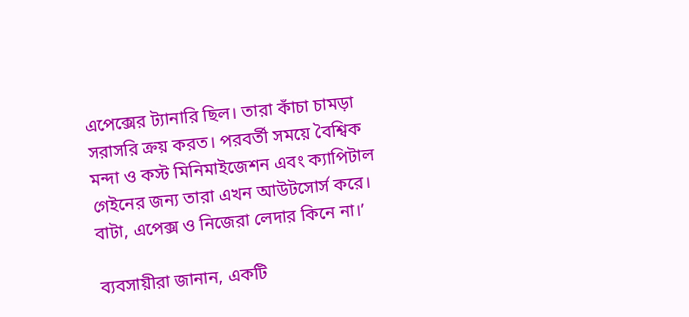এপেক্সের ট্যানারি ছিল। তারা কাঁচা চামড়া সরাসরি ক্রয় করত। পরবর্তী সময়ে বৈশ্বিক মন্দা ও কস্ট মিনিমাইজেশন এবং ক্যাপিটাল গেইনের জন্য তারা এখন আউটসোর্স করে। বাটা, এপেক্স ও নিজেরা লেদার কিনে না।’

ব্যবসায়ীরা জানান, একটি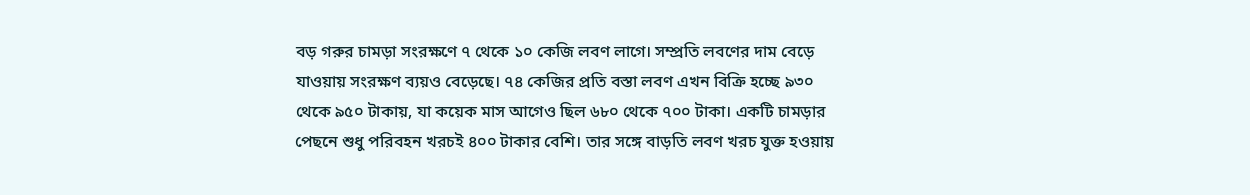বড় গরুর চামড়া সংরক্ষণে ৭ থেকে ১০ কেজি লবণ লাগে। সম্প্রতি লবণের দাম বেড়ে যাওয়ায় সংরক্ষণ ব্যয়ও বেড়েছে। ৭৪ কেজির প্রতি বস্তা লবণ এখন বিক্রি হচ্ছে ৯৩০ থেকে ৯৫০ টাকায়, যা কয়েক মাস আগেও ছিল ৬৮০ থেকে ৭০০ টাকা। একটি চামড়ার পেছনে শুধু পরিবহন খরচই ৪০০ টাকার বেশি। তার সঙ্গে বাড়তি লবণ খরচ যুক্ত হওয়ায়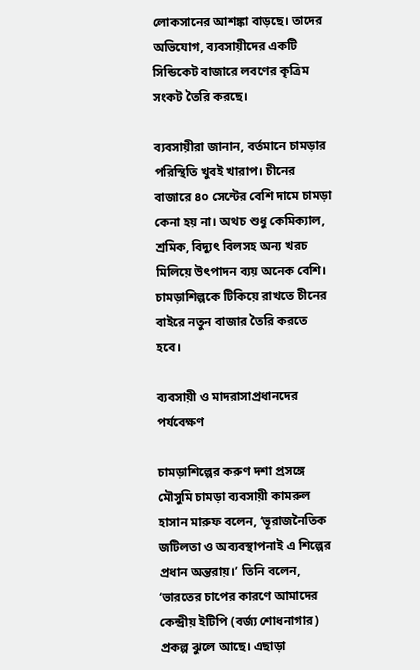লোকসানের আশঙ্কা বাড়ছে। তাদের অভিযোগ, ব্যবসায়ীদের একটি সিন্ডিকেট বাজারে লবণের কৃত্রিম সংকট তৈরি করছে।

ব্যবসায়ীরা জানান, বর্তমানে চামড়ার পরিস্থিতি খুবই খারাপ। চীনের বাজারে ৪০ সেন্টের বেশি দামে চামড়া কেনা হয় না। অথচ শুধু কেমিক্যাল, শ্রমিক, বিদ্যুৎ বিলসহ অন্য খরচ মিলিয়ে উৎপাদন ব্যয় অনেক বেশি। চামড়াশিল্পকে টিকিয়ে রাখতে চীনের বাইরে নতুন বাজার তৈরি করতে হবে।

ব্যবসায়ী ও মাদরাসাপ্রধানদের পর্যবেক্ষণ

চামড়াশিল্পের করুণ দশা প্রসঙ্গে মৌসুমি চামড়া ব্যবসায়ী কামরুল হাসান মারুফ বলেন, ‘ভূরাজনৈতিক জটিলতা ও অব্যবস্থাপনাই এ শিল্পের প্রধান অন্তরায়।’ তিনি বলেন, ‘ভারতের চাপের কারণে আমাদের কেন্দ্রীয় ইটিপি (বর্জ্য শোধনাগার) প্রকল্প ঝুলে আছে। এছাড়া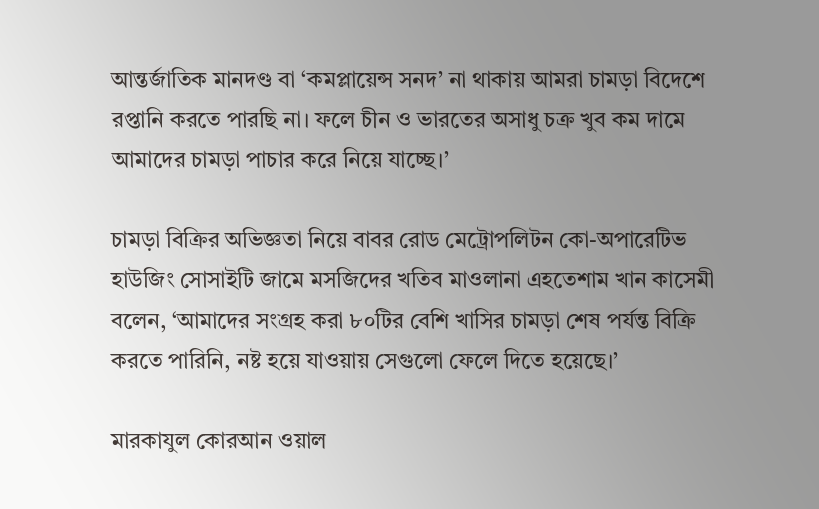আন্তর্জাতিক মানদণ্ড বা ‘কমপ্লায়েন্স সনদ’ না থাকায় আমরা চামড়া বিদেশে রপ্তানি করতে পারছি না। ফলে চীন ও ভারতের অসাধু চক্র খুব কম দামে আমাদের চামড়া পাচার করে নিয়ে যাচ্ছে।’

চামড়া বিক্রির অভিজ্ঞতা নিয়ে বাবর রোড মেট্রোপলিটন কো-অপারেটিভ হাউজিং সোসাইটি জামে মসজিদের খতিব মাওলানা এহতেশাম খান কাসেমী বলেন, ‘আমাদের সংগ্রহ করা ৮০টির বেশি খাসির চামড়া শেষ পর্যন্ত বিক্রি করতে পারিনি, নষ্ট হয়ে যাওয়ায় সেগুলো ফেলে দিতে হয়েছে।’

মারকাযুল কোরআন ওয়াল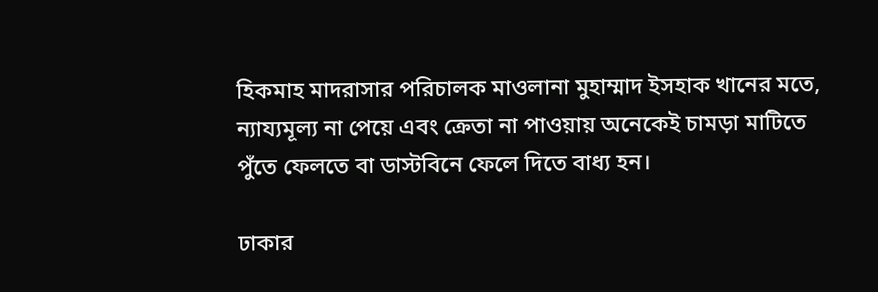হিকমাহ মাদরাসার পরিচালক মাওলানা মুহাম্মাদ ইসহাক খানের মতে, ন্যায্যমূল্য না পেয়ে এবং ক্রেতা না পাওয়ায় অনেকেই চামড়া মাটিতে পুঁতে ফেলতে বা ডাস্টবিনে ফেলে দিতে বাধ্য হন।

ঢাকার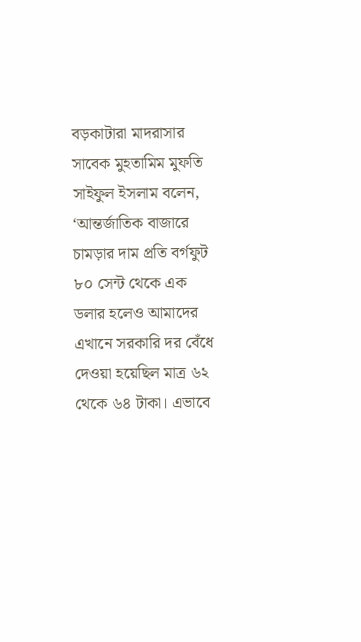বড়কাটারা মাদরাসার সাবেক মুহতামিম মুফতি সাইফুল ইসলাম বলেন, ‘আন্তর্জাতিক বাজারে চামড়ার দাম প্রতি বর্গফুট ৮০ সেন্ট থেকে এক ডলার হলেও আমাদের এখানে সরকারি দর বেঁধে দেওয়া হয়েছিল মাত্র ৬২ থেকে ৬৪ টাকা। এভাবে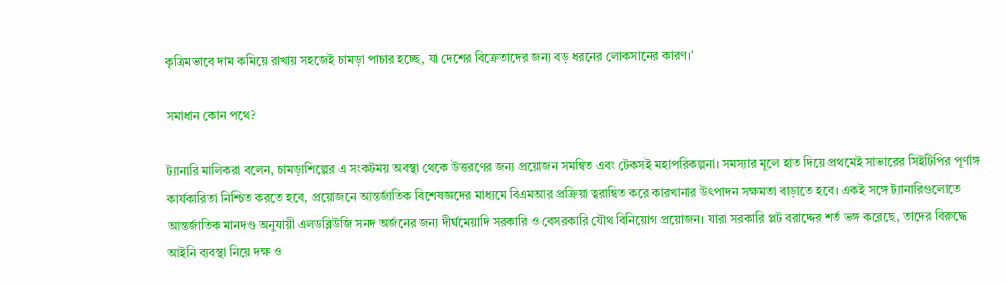কৃত্রিমভাবে দাম কমিয়ে রাখায় সহজেই চামড়া পাচার হচ্ছে, যা দেশের বিক্রেতাদের জন্য বড় ধরনের লোকসানের কারণ।’

সমাধান কোন পথে?

ট্যানারি মালিকরা বলেন, চামড়াশিল্পের এ সংকটময় অবস্থা থেকে উত্তরণের জন্য প্রয়োজন সমন্বিত এবং টেকসই মহাপরিকল্পনা। সমস্যার মূলে হাত দিয়ে প্রথমেই সাভারের সিইটিপির পূর্ণাঙ্গ কার্যকারিতা নিশ্চিত করতে হবে, প্রয়োজনে আন্তর্জাতিক বিশেষজ্ঞদের মাধ্যমে বিএমআর প্রক্রিয়া ত্বরান্বিত করে কারখানার উৎপাদন সক্ষমতা বাড়াতে হবে। একই সঙ্গে ট্যানারিগুলোতে আন্তর্জাতিক মানদণ্ড অনুযায়ী এলডব্লিউজি সনদ অর্জনের জন্য দীর্ঘমেয়াদি সরকারি ও বেসরকারি যৌথ বিনিয়োগ প্রয়োজন। যারা সরকারি প্লট বরাদ্দের শর্ত ভঙ্গ করেছে, তাদের বিরুদ্ধে আইনি ব্যবস্থা নিয়ে দক্ষ ও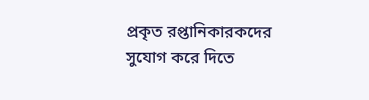প্রকৃত রপ্তানিকারকদের সুযোগ করে দিতে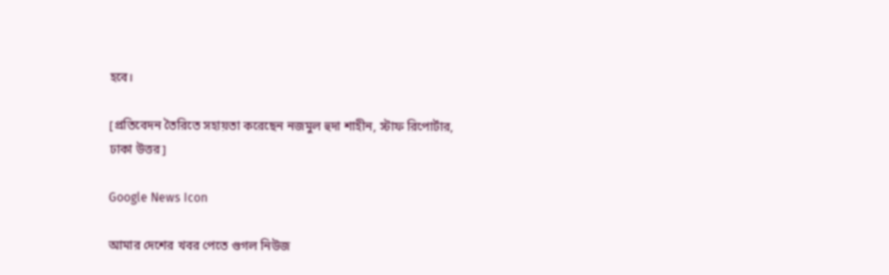হবে।

[প্রতিবেদন তৈরিতে সহায়তা করেছেন নজমুল হুদা শাহীন, স্টাফ রিপোর্টার, ঢাকা উত্তর]

Google News Icon

আমার দেশের খবর পেতে গুগল নিউজ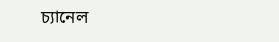চ্যানেল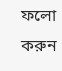ফলো করুন